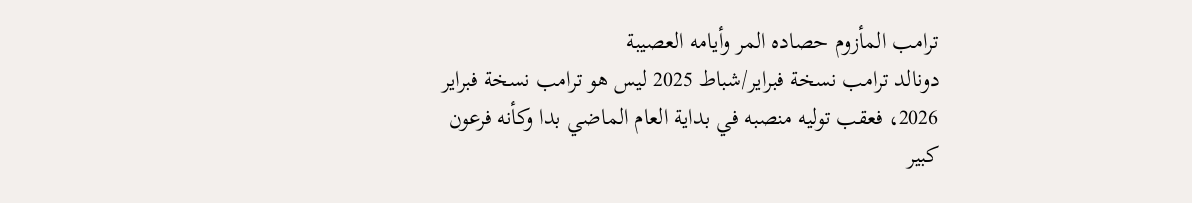ترامب المأزوم حصاده المر وأيامه العصيبة
دونالد ترامب نسخة فبراير/شباط 2025 ليس هو ترامب نسخة فبراير 2026، فعقب توليه منصبه في بداية العام الماضي بدا وكأنه فرعون كبير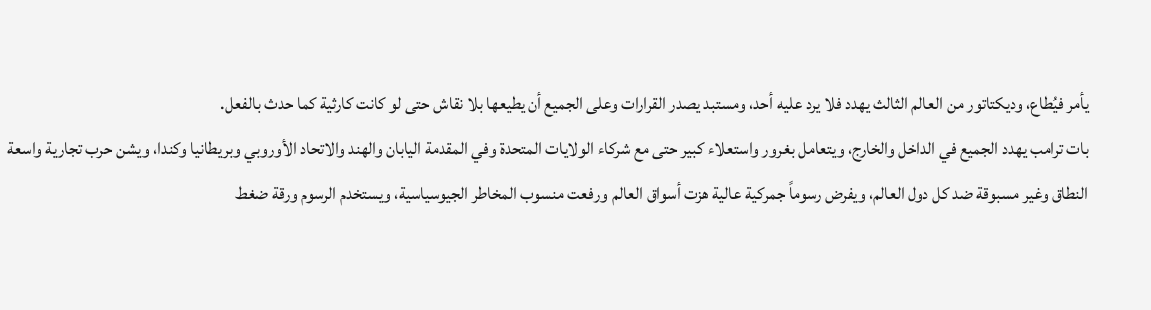يأمر فيُطاع، وديكتاتور من العالم الثالث يهدد فلا يرد عليه أحد، ومستبد يصدر القرارات وعلى الجميع أن يطيعها بلا نقاش حتى لو كانت كارثية كما حدث بالفعل.
بات ترامب يهدد الجميع في الداخل والخارج، ويتعامل بغرور واستعلاء كبير حتى مع شركاء الولايات المتحدة وفي المقدمة اليابان والهند والاتحاد الأوروبي وبريطانيا وكندا، ويشن حرب تجارية واسعة النطاق وغير مسبوقة ضد كل دول العالم، ويفرض رسوماً جمركية عالية هزت أسواق العالم ورفعت منسوب المخاطر الجيوسياسية، ويستخدم الرسوم ورقة ضغط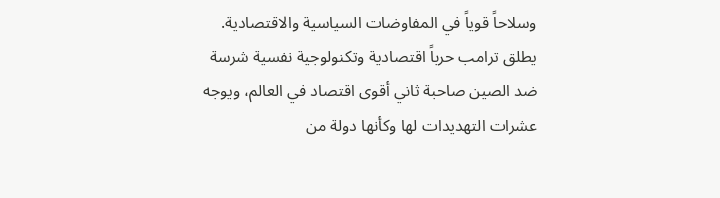وسلاحاً قوياً في المفاوضات السياسية والاقتصادية.
يطلق ترامب حرباً اقتصادية وتكنولوجية نفسية شرسة ضد الصين صاحبة ثاني أقوى اقتصاد في العالم، ويوجه عشرات التهديدات لها وكأنها دولة من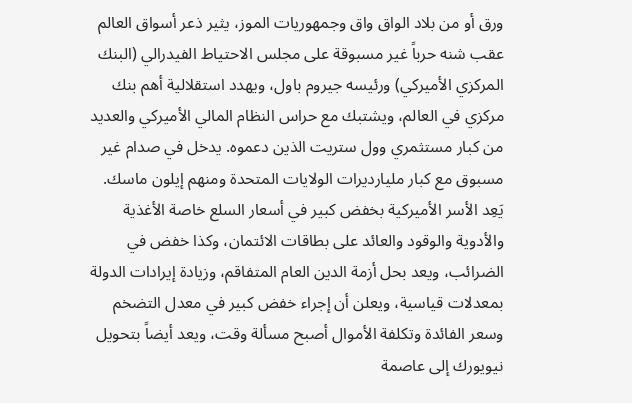ورق أو من بلاد الواق واق وجمهوريات الموز، يثير ذعر أسواق العالم عقب شنه حرباً غير مسبوقة على مجلس الاحتياط الفيدرالي (البنك المركزي الأميركي) ورئيسه جيروم باول، ويهدد استقلالية أهم بنك مركزي في العالم، ويشتبك مع حراس النظام المالي الأميركي والعديد من كبار مستثمري وول ستريت الذين دعموه. يدخل في صدام غير مسبوق مع كبار مليارديرات الولايات المتحدة ومنهم إيلون ماسك.
يَعِد الأسر الأميركية بخفض كبير في أسعار السلع خاصة الأغذية والأدوية والوقود والعائد على بطاقات الائتمان، وكذا خفض في الضرائب، ويعد بحل أزمة الدين العام المتفاقم، وزيادة إيرادات الدولة بمعدلات قياسية، ويعلن أن إجراء خفض كبير في معدل التضخم وسعر الفائدة وتكلفة الأموال أصبح مسألة وقت، ويعد أيضاً بتحويل نيويورك إلى عاصمة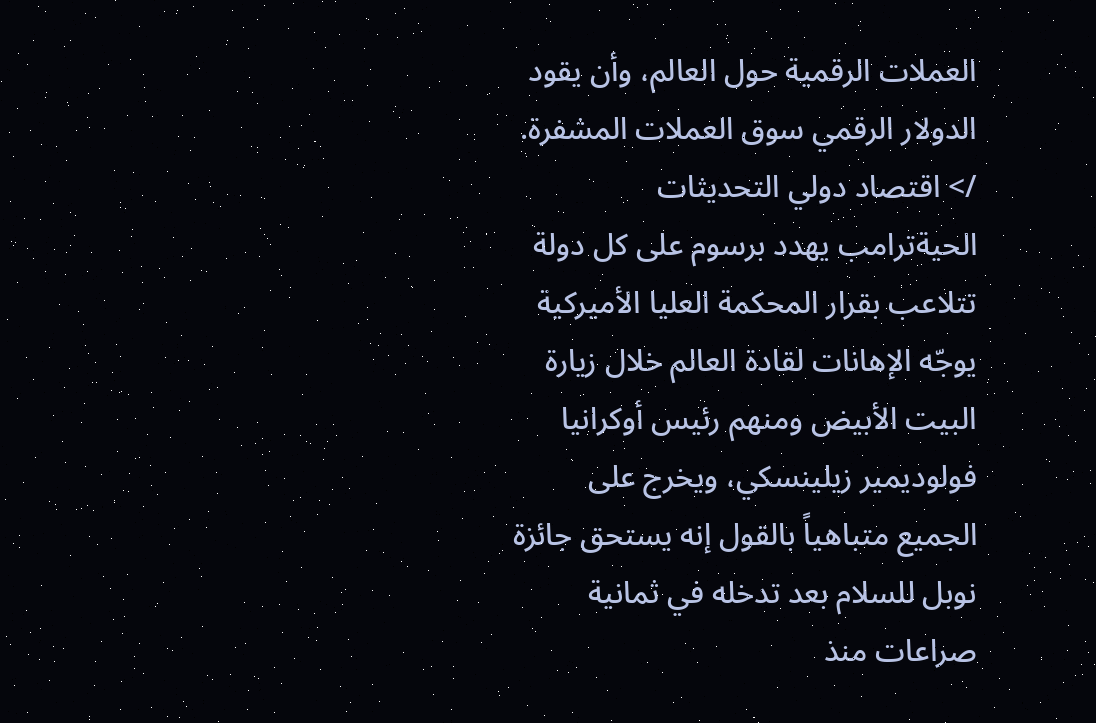العملات الرقمية حول العالم، وأن يقود الدولار الرقمي سوق العملات المشفرة.
/> اقتصاد دولي التحديثات الحيةترامب يهدد برسوم على كل دولة تتلاعب بقرار المحكمة العليا الأميركية
يوجّه الإهانات لقادة العالم خلال زيارة البيت الأبيض ومنهم رئيس أوكرانيا فولوديمير زيلينسكي، ويخرج على الجميع متباهياً بالقول إنه يستحق جائزة نوبل للسلام بعد تدخله في ثمانية صراعات منذ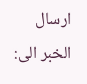ارسال الخبر الى: